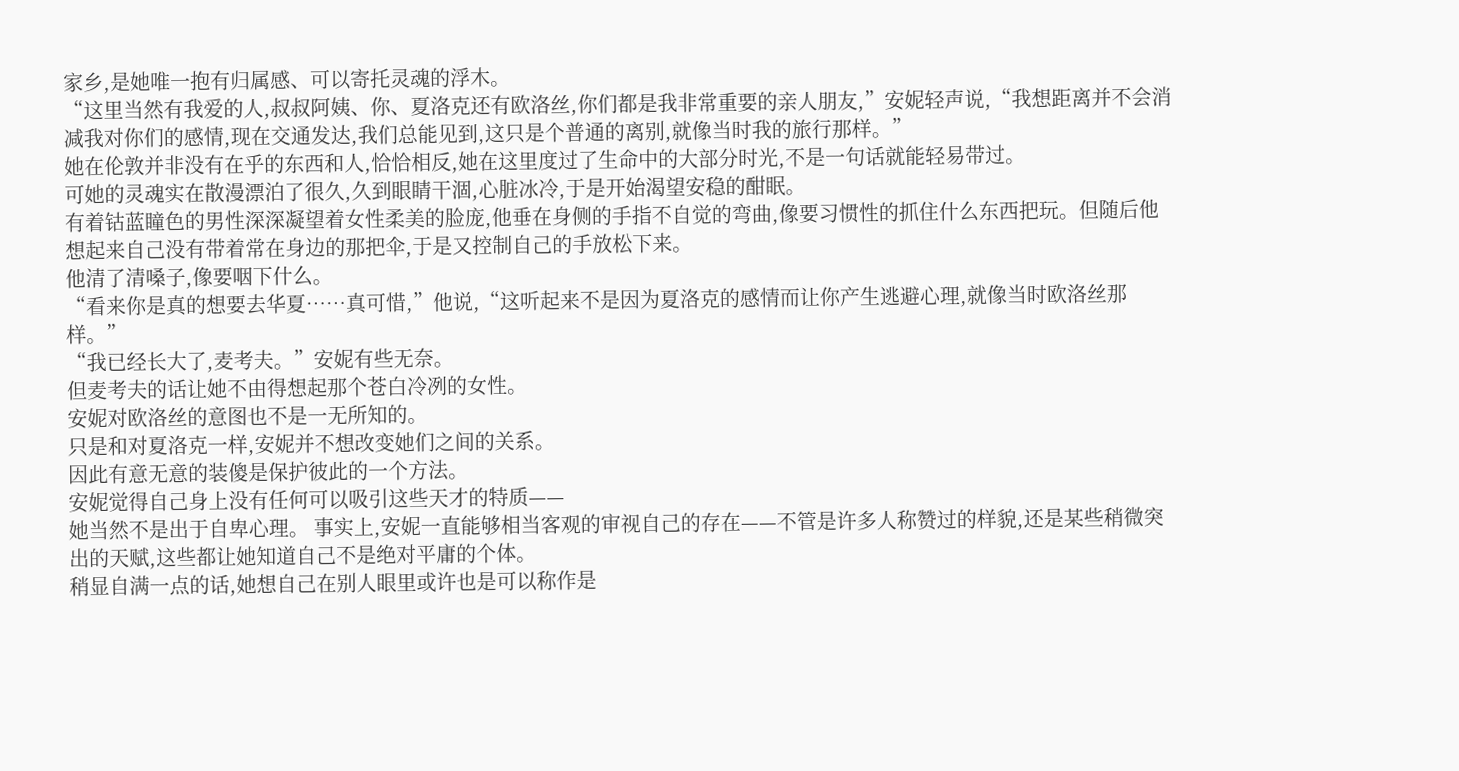家乡,是她唯一抱有归属感、可以寄托灵魂的浮木。
“这里当然有我爱的人,叔叔阿姨、你、夏洛克还有欧洛丝,你们都是我非常重要的亲人朋友,”安妮轻声说,“我想距离并不会消减我对你们的感情,现在交通发达,我们总能见到,这只是个普通的离别,就像当时我的旅行那样。”
她在伦敦并非没有在乎的东西和人,恰恰相反,她在这里度过了生命中的大部分时光,不是一句话就能轻易带过。
可她的灵魂实在散漫漂泊了很久,久到眼睛干涸,心脏冰冷,于是开始渴望安稳的酣眠。
有着钴蓝瞳色的男性深深凝望着女性柔美的脸庞,他垂在身侧的手指不自觉的弯曲,像要习惯性的抓住什么东西把玩。但随后他想起来自己没有带着常在身边的那把伞,于是又控制自己的手放松下来。
他清了清嗓子,像要咽下什么。
“看来你是真的想要去华夏……真可惜,”他说,“这听起来不是因为夏洛克的感情而让你产生逃避心理,就像当时欧洛丝那样。”
“我已经长大了,麦考夫。”安妮有些无奈。
但麦考夫的话让她不由得想起那个苍白冷冽的女性。
安妮对欧洛丝的意图也不是一无所知的。
只是和对夏洛克一样,安妮并不想改变她们之间的关系。
因此有意无意的装傻是保护彼此的一个方法。
安妮觉得自己身上没有任何可以吸引这些天才的特质——
她当然不是出于自卑心理。 事实上,安妮一直能够相当客观的审视自己的存在——不管是许多人称赞过的样貌,还是某些稍微突出的天赋,这些都让她知道自己不是绝对平庸的个体。
稍显自满一点的话,她想自己在别人眼里或许也是可以称作是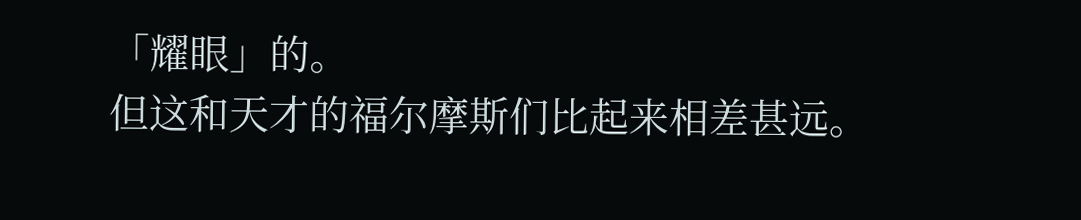「耀眼」的。
但这和天才的福尔摩斯们比起来相差甚远。